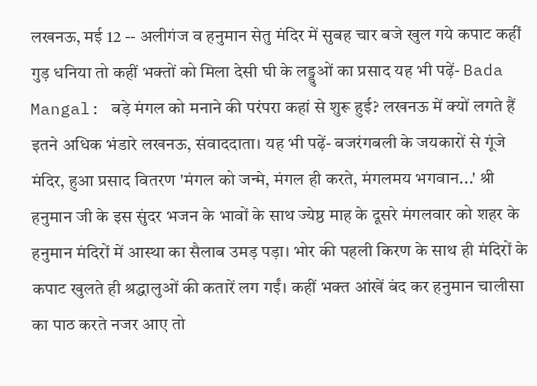लखनऊ, मई 12 -- अलीगंज व हनुमान सेतु मंदिर में सुबह चार बजे खुल गये कपाट कहीं गुड़ धनिया तो कहीं भक्तों को मिला देसी घी के लड्डुओं का प्रसाद यह भी पढ़ें- Bada Mangal: बड़े मंगल को मनाने की परंपरा कहां से शुरू हुई? लखनऊ में क्यों लगते हैं इतने अधिक भंडारे लखनऊ, संवाददाता। यह भी पढ़ें- बजरंगबली के जयकारों से गूंजे मंदिर, हुआ प्रसाद वितरण 'मंगल को जन्मे, मंगल ही करते, मंगलमय भगवान...' श्री हनुमान जी के इस सुंदर भजन के भावों के साथ ज्येष्ठ माह के दूसरे मंगलवार को शहर के हनुमान मंदिरों में आस्था का सैलाब उमड़ पड़ा। भोर की पहली किरण के साथ ही मंदिरों के कपाट खुलते ही श्रद्धालुओं की कतारें लग गईं। कहीं भक्त आंखें बंद कर हनुमान चालीसा का पाठ करते नजर आए तो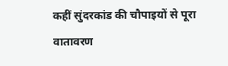कहीं सुंदरकांड की चौपाइयों से पूरा वातावरण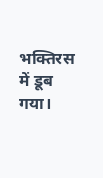भक्तिरस में डूब गया।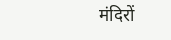मंदिरों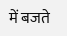में बजते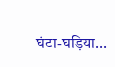घंटा-घड़िया...